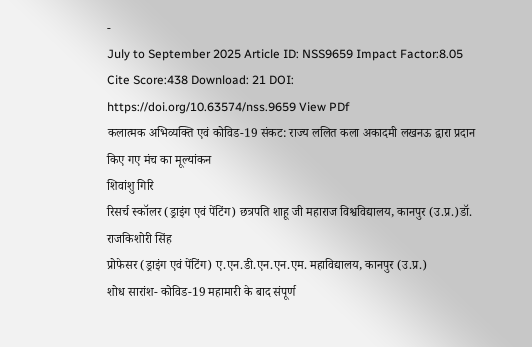-
July to September 2025 Article ID: NSS9659 Impact Factor:8.05 Cite Score:438 Download: 21 DOI: https://doi.org/10.63574/nss.9659 View PDf
कलात्मक अभिव्यक्ति एवं कोविड-19 संकट: राज्य ललित कला अकादमी लखनऊ द्वारा प्रदान किए गए मंच का मूल्यांकन
शिवांशु गिरि
रिसर्च स्कॉलर (ड्राइंग एवं पेंटिंग) छत्रपति शाहू जी महाराज विश्वविद्यालय, कानपुर (उ.प्र.)डॉ. राजकिशोरी सिंह
प्रोफेसर (ड्राइंग एवं पेंटिंग) ए.एन.डी.एन.एन.एम. महाविद्यालय, कानपुर (उ.प्र.)
शोध सारांश- कोविड-19 महामारी के बाद संपूर्ण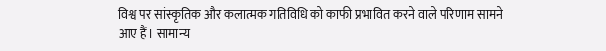विश्व पर सांस्कृतिक और कलात्मक गतिविधि को काफी प्रभावित करने वाले परिणाम सामने
आए हैं। सामान्य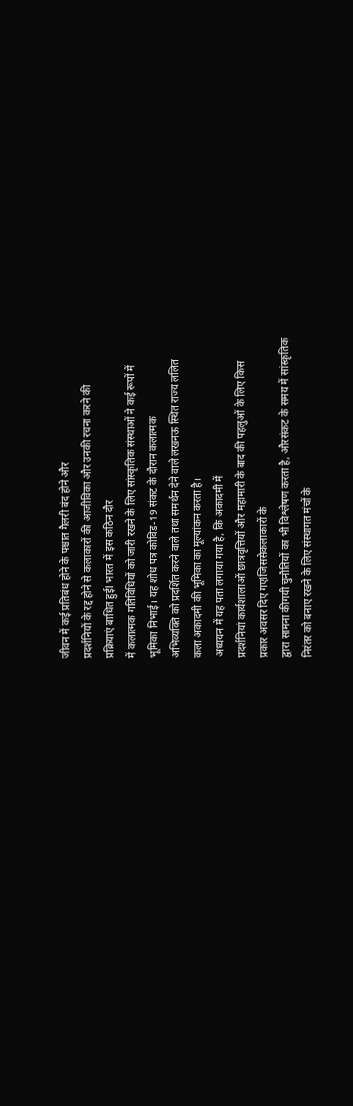जीवन में कई प्रतिबंध होने के पश्चात गैलरी बंद होने और
प्रदर्शनियों के रद्द होने से कलाकारों की आजीविका और उनकी रचना करने की
प्रक्रियाएं बाधित हुईl भारत में इस कठिन दौर
में कलात्मक गतिविधियों को जारी रखने के लिए सांस्कृतिक संस्थाओं ने कई रूपों में
भूमिका निभाई। यह शोध पत्र कोविड-19 संकट के दौरान कलात्मक
अभिव्यक्ति को प्रदर्शित करने वाले तथा समर्थन देने वाले लखनऊ स्थित राज्य ललित
कला अकादमी की भूमिका का मूल्यांकन करता है।
अध्ययन में यह पता लगाया गया है, कि अकादमी में
प्रदर्शनियां कार्यशालाओं छात्रवृत्तियों और महामारी के बाद की पहलुओं के लिए किस
प्रकार अवसर दिए गएlजिससेकलाकारों के
द्वारा सामना कीगयी चुनौतियों का भी विश्लेषण करता है, औरसंकट के समय में सांस्कृतिक
निरंतर को बनाए रखने के लिए संस्थागत मंचों के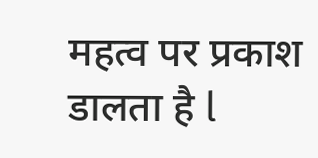महत्व पर प्रकाश डालता है l